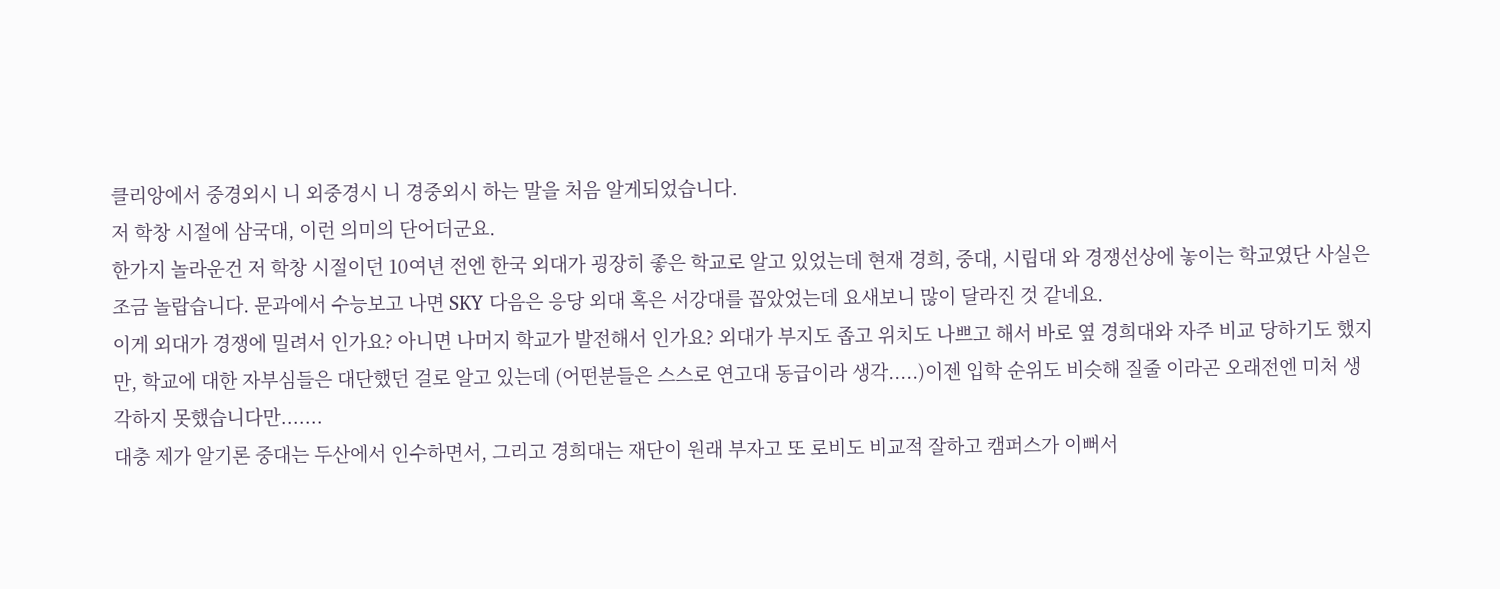클리앙에서 중경외시 니 외중경시 니 경중외시 하는 말을 처음 알게되었습니다.
저 학창 시절에 삼국대, 이런 의미의 단어더군요.
한가지 놀라운건 저 학창 시절이던 10여년 전엔 한국 외대가 굉장히 좋은 학교로 알고 있었는데 현재 경희, 중대, 시립대 와 경쟁선상에 놓이는 학교였단 사실은 조금 놀랍습니다. 문과에서 수능보고 나면 SKY 다음은 응당 외대 혹은 서강대를 꼽았었는데 요새보니 많이 달라진 것 같네요.
이게 외대가 경쟁에 밀려서 인가요? 아니면 나머지 학교가 발전해서 인가요? 외대가 부지도 좁고 위치도 나쁘고 해서 바로 옆 경희대와 자주 비교 당하기도 했지만, 학교에 대한 자부심들은 대단했던 걸로 알고 있는데 (어떤분들은 스스로 연고대 동급이라 생각.....)이젠 입학 순위도 비슷해 질줄 이라곤 오래전엔 미처 생각하지 못했습니다만.......
대충 제가 알기론 중대는 두산에서 인수하면서, 그리고 경희대는 재단이 원래 부자고 또 로비도 비교적 잘하고 캠퍼스가 이뻐서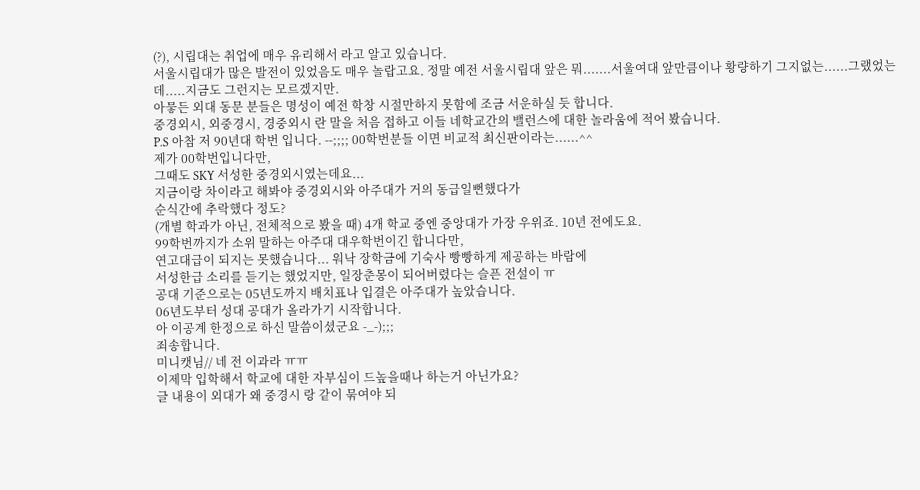(?), 시립대는 취업에 매우 유리해서 라고 알고 있습니다.
서울시립대가 많은 발전이 있었음도 매우 놀랍고요. 정말 예전 서울시립대 앞은 뭐.......서울여대 앞만큼이나 황량하기 그지없는......그랬었는데.....지금도 그런지는 모르겠지만.
아뭏든 외대 동문 분들은 명성이 예전 학창 시절만하지 못함에 조금 서운하실 듯 합니다.
중경외시, 외중경시, 경중외시 란 말을 처음 접하고 이들 네학교간의 밸런스에 대한 놀라움에 적어 봤습니다.
P.S 아참 저 90년대 학번 입니다. --;;;; 00학번분들 이면 비교적 최신판이라는......^^
제가 00학번입니다만,
그때도 SKY 서성한 중경외시였는데요...
지금이랑 차이라고 해봐야 중경외시와 아주대가 거의 동급일뻔했다가
순식간에 추락했다 정도?
(개별 학과가 아닌, 전체적으로 봤을 때) 4개 학교 중엔 중앙대가 가장 우위죠. 10년 전에도요.
99학번까지가 소위 말하는 아주대 대우학번이긴 합니다만,
연고대급이 되지는 못했습니다... 워낙 장학금에 기숙사 빵빵하게 제공하는 바람에
서성한급 소리를 듣기는 했었지만, 일장춘몽이 되어버렸다는 슬픈 전설이 ㅠ
공대 기준으로는 05년도까지 배치표나 입결은 아주대가 높았습니다.
06년도부터 성대 공대가 올라가기 시작합니다.
아 이공계 한정으로 하신 말씀이셨군요 -_-);;;
죄송합니다.
미니캣님// 네 전 이과라 ㅠㅠ
이제막 입학해서 학교에 대한 자부심이 드높을때나 하는거 아닌가요?
글 내용이 외대가 왜 중경시 랑 같이 묶여야 되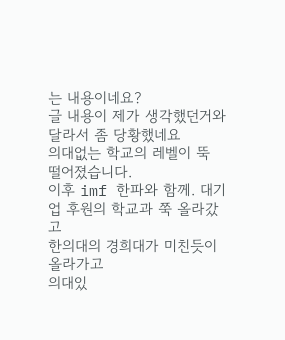는 내용이네요?
글 내용이 제가 생각했던거와 달라서 좀 당황했네요
의대없는 학교의 레벨이 뚝 떨어졌습니다.
이후 imf 한파와 함께. 대기업 후원의 학교과 쭉 올라갔고
한의대의 경희대가 미친듯이 올라가고
의대있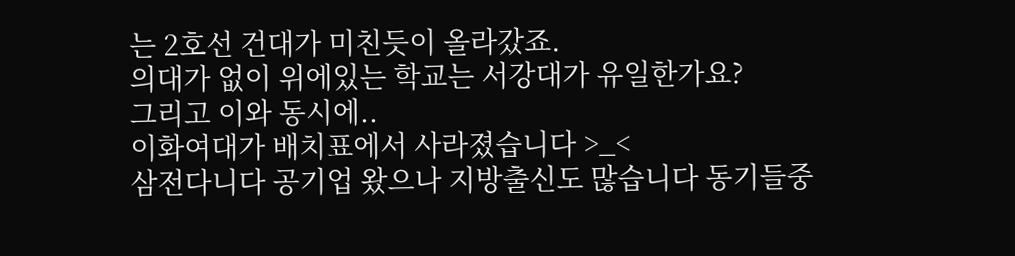는 2호선 건대가 미친듯이 올라갔죠.
의대가 없이 위에있는 학교는 서강대가 유일한가요?
그리고 이와 동시에..
이화여대가 배치표에서 사라졌습니다 >_<
삼전다니다 공기업 왔으나 지방출신도 많습니다 동기들중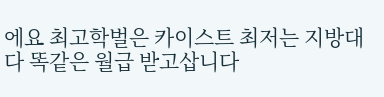에요 최고학벌은 카이스트 최저는 지방대 다 똑같은 월급 받고삽니다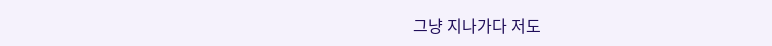그냥 지나가다 저도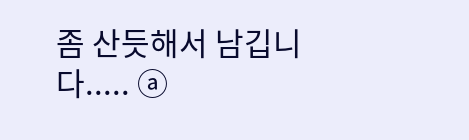좀 산듯해서 남깁니다..... ⓐ